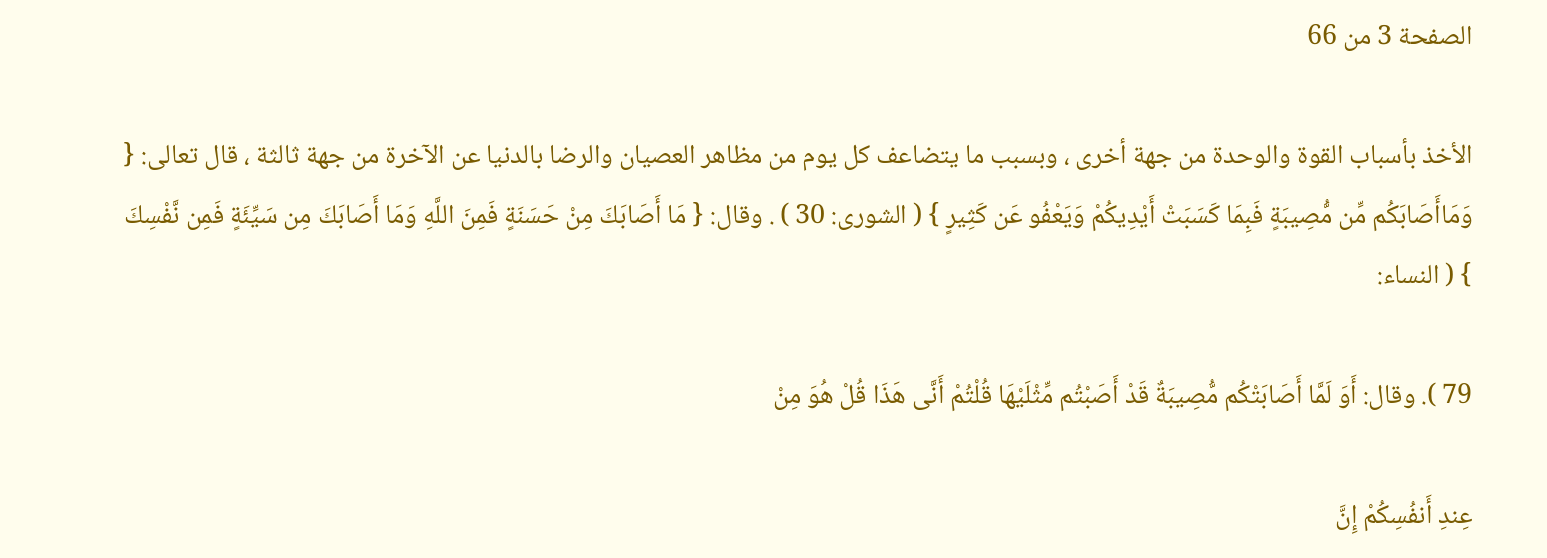الصفحة 3 من 66

الأخذ بأسباب القوة والوحدة من جهة أخرى ، وبسبب ما يتضاعف كل يوم من مظاهر العصيان والرضا بالدنيا عن الآخرة من جهة ثالثة ، قال تعالى: { وَمَاأَصَابَكُم مِّن مُّصِيبَةٍ فَبِمَا كَسَبَتْ أَيْدِيكُمْ وَيَعْفُو عَن كَثِيرٍ } ( الشورى: 30 ) . وقال: { مَا أَصَابَكَ مِنْ حَسَنَةٍ فَمِنَ اللَّهِ وَمَا أَصَابَكَ مِن سَيِّئَةٍ فَمِن نَّفْسِكَ } ( النساء:

79 ). وقال: أَوَ لَمَّا أَصَابَتْكُم مُّصِيبَةٌ قَدْ أَصَبْتُم مِّثْلَيْهَا قُلْتُمْ أَنَّى هَذَا قُلْ هُوَ مِنْ

عِندِ أَنفُسِكُمْ إِنَّ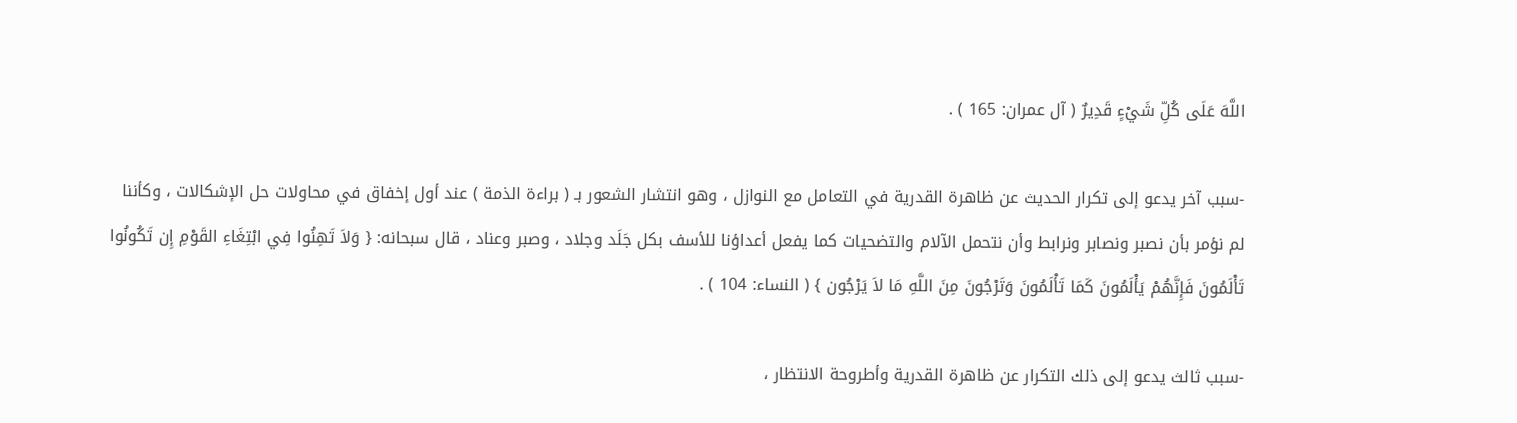اللَّهَ عَلَى كُلِّ شَيْءٍ قَدِيرٌ ( آل عمران: 165 ) .

-سبب آخر يدعو إلى تكرار الحديث عن ظاهرة القدرية في التعامل مع النوازل ، وهو انتشار الشعور بـ ( براءة الذمة ) عند أول إخفاق في محاولات حل الإشكالات ، وكأننا لم نؤمر بأن نصبر ونصابر ونرابط وأن نتحمل الآلام والتضحيات كما يفعل أعداؤنا للأسف بكل جَلَد وجلاد ، وصبر وعناد ، قال سبحانه: { وَلاَ تَهِنُوا فِي ابْتِغَاءِ القَوْمِ إِن تَكُونُوا تَأْلَمُونَ فَإِنَّهُمْ يَأْلَمُونَ كَمَا تَأْلَمُونَ وَتَرْجُونَ مِنَ اللَّهِ مَا لاَ يَرْجُون } ( النساء: 104 ) .

-سبب ثالث يدعو إلى ذلك التكرار عن ظاهرة القدرية وأطروحة الانتظار ،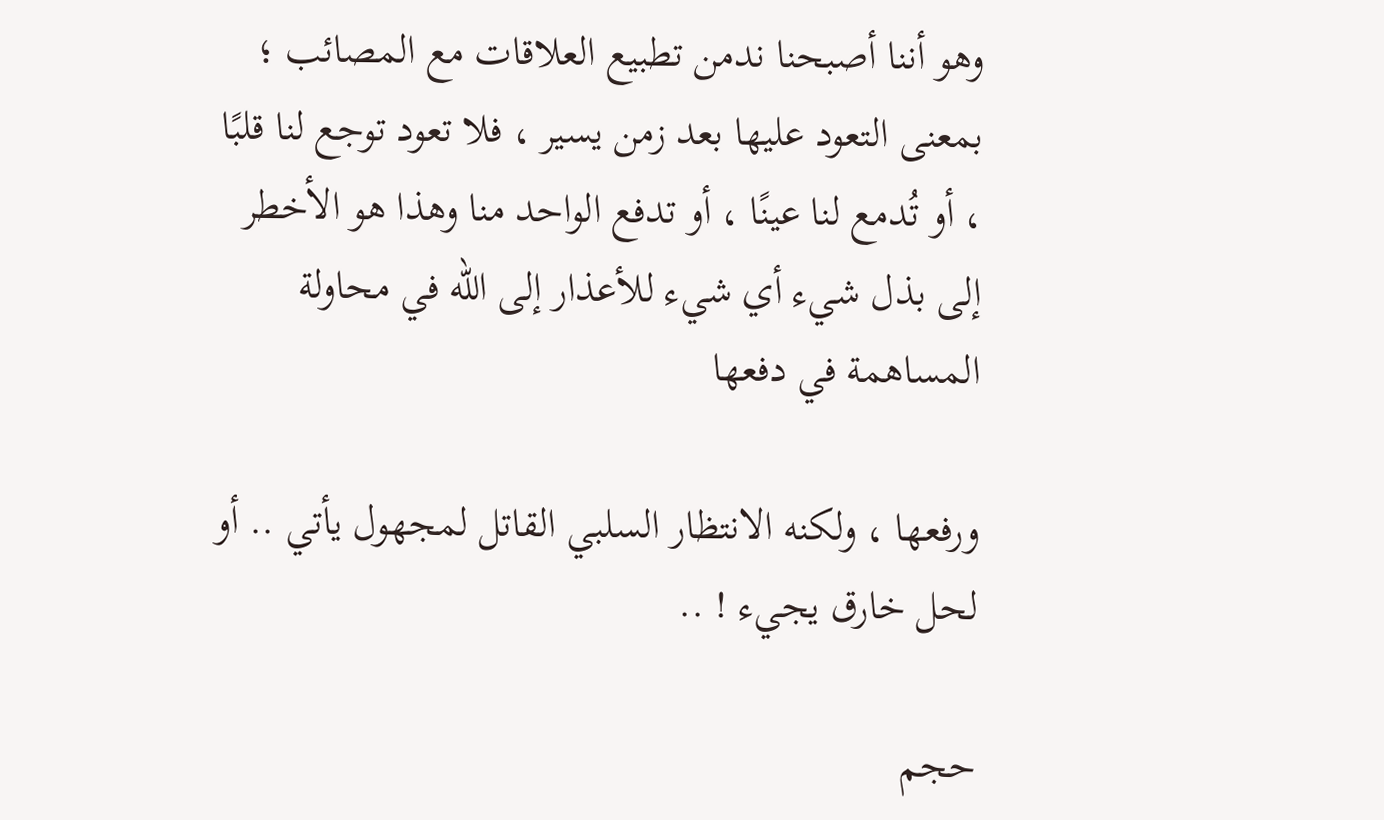وهو أننا أصبحنا ندمن تطبيع العلاقات مع المصائب ؛ بمعنى التعود عليها بعد زمن يسير ، فلا تعود توجع لنا قلبًا ، أو تُدمع لنا عينًا ، أو تدفع الواحد منا وهذا هو الأخطر إلى بذل شيء أي شيء للأعذار إلى الله في محاولة المساهمة في دفعها

ورفعها ، ولكنه الانتظار السلبي القاتل لمجهول يأتي .. أو لحل خارق يجيء ! ..

حجم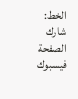الخط:
شارك الصفحة
فيسبوك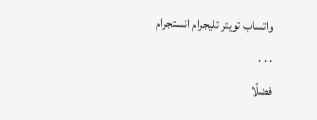واتساب تويتر تليجرام انستجرام
. . .
فضلًا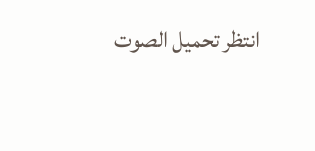انتظر تحميل الصوت